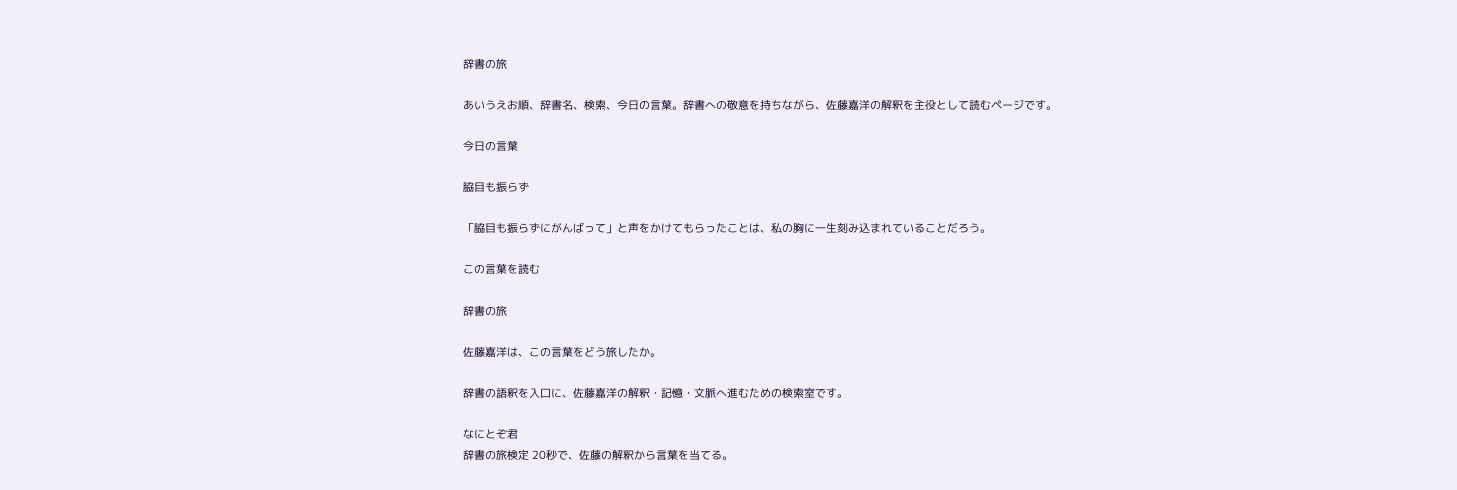辞書の旅

あいうえお順、辞書名、検索、今日の言葉。辞書への敬意を持ちながら、佐藤嘉洋の解釈を主役として読むページです。

今日の言葉

脇目も振らず

「脇目も振らずにがんばって」と声をかけてもらったことは、私の胸に一生刻み込まれていることだろう。

この言葉を読む

辞書の旅

佐藤嘉洋は、この言葉をどう旅したか。

辞書の語釈を入口に、佐藤嘉洋の解釈・記憶・文脈へ進むための検索室です。

なにとぞ君
辞書の旅検定 20秒で、佐藤の解釈から言葉を当てる。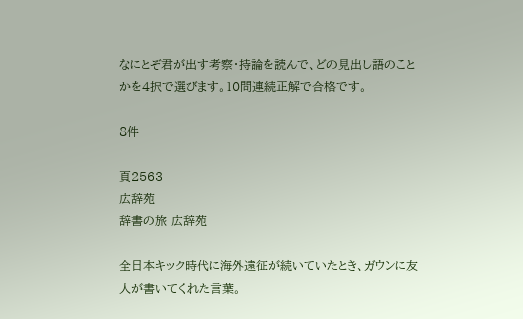なにとぞ君が出す考察・持論を読んで、どの見出し語のことかを4択で選びます。10問連続正解で合格です。

8件

頁2563
広辞苑
辞書の旅 広辞苑

全日本キック時代に海外遠征が続いていたとき、ガウンに友人が書いてくれた言葉。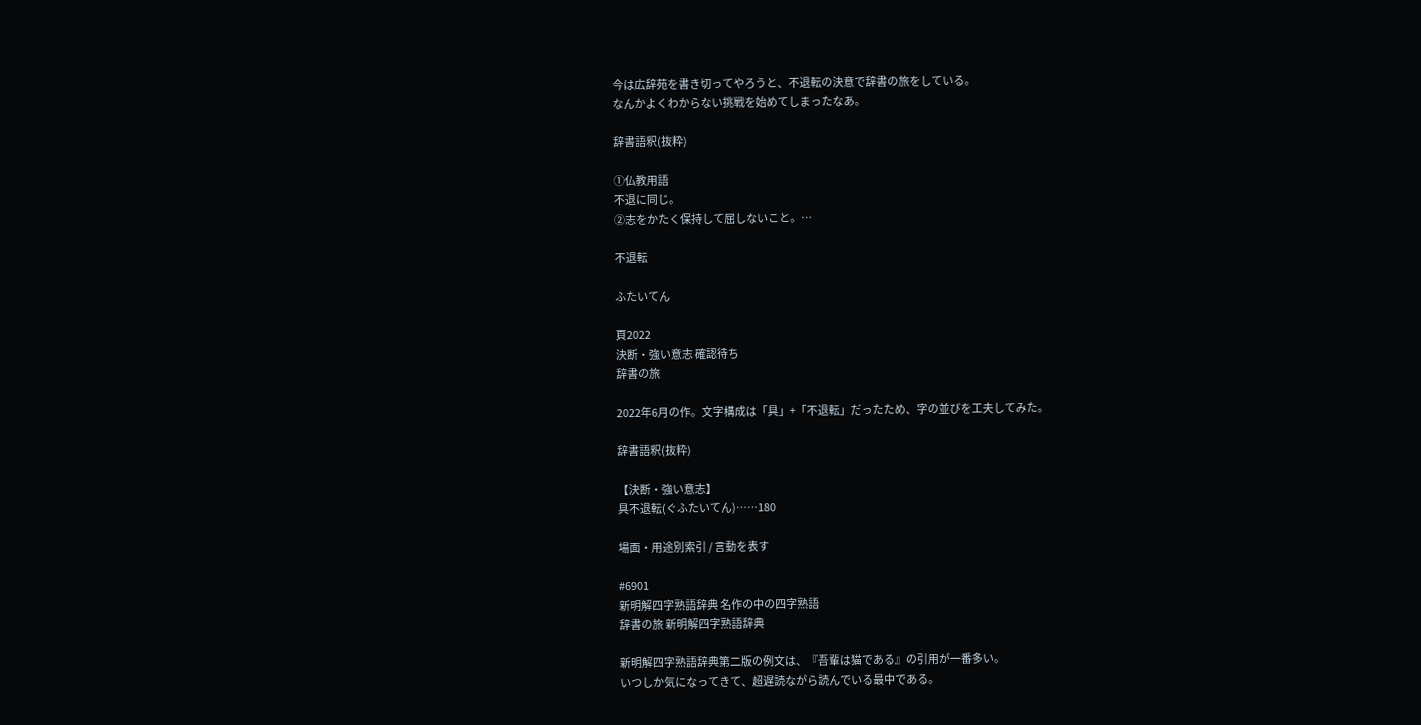今は広辞苑を書き切ってやろうと、不退転の決意で辞書の旅をしている。
なんかよくわからない挑戦を始めてしまったなあ。

辞書語釈(抜粋)

①仏教用語
不退に同じ。
②志をかたく保持して屈しないこと。…

不退転

ふたいてん

頁2022
決断・強い意志 確認待ち
辞書の旅

2022年6月の作。文字構成は「具」+「不退転」だったため、字の並びを工夫してみた。

辞書語釈(抜粋)

【決断・強い意志】
具不退転(ぐふたいてん)……180

場面・用途別索引 / 言動を表す

#6901
新明解四字熟語辞典 名作の中の四字熟語
辞書の旅 新明解四字熟語辞典

新明解四字熟語辞典第二版の例文は、『吾輩は猫である』の引用が一番多い。
いつしか気になってきて、超遅読ながら読んでいる最中である。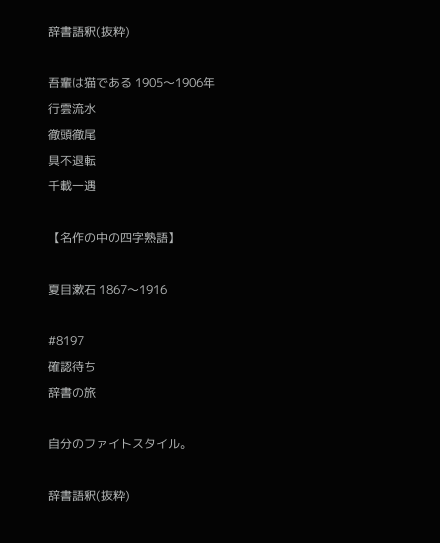辞書語釈(抜粋)

吾輩は猫である 1905〜1906年
行雲流水
徹頭徹尾
具不退転
千載一遇

【名作の中の四字熟語】

夏目漱石 1867〜1916

#8197
確認待ち
辞書の旅

自分のファイトスタイル。

辞書語釈(抜粋)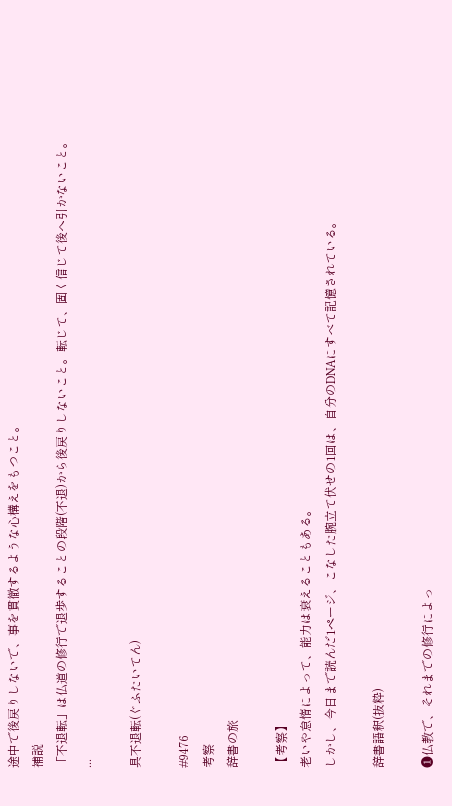途中で後戻りしないで、事を貫徹するような心構えをもつこと。
補説
「不退転」は仏道の修行で退歩することの段階(不退)から後戻りしないこと。転じて、固く信じて後へ引かないこと。
...

具不退転(ぐふたいてん)

#9476
考察
辞書の旅

【考察】
老いや怠惰によって、能力は衰えることもある。
しかし、今日まで読んだ1ページ、こなした腕立て伏せの1回は、自分のDNAにすべて記憶されている。

辞書語釈(抜粋)

❶仏教で、それまでの修行によっ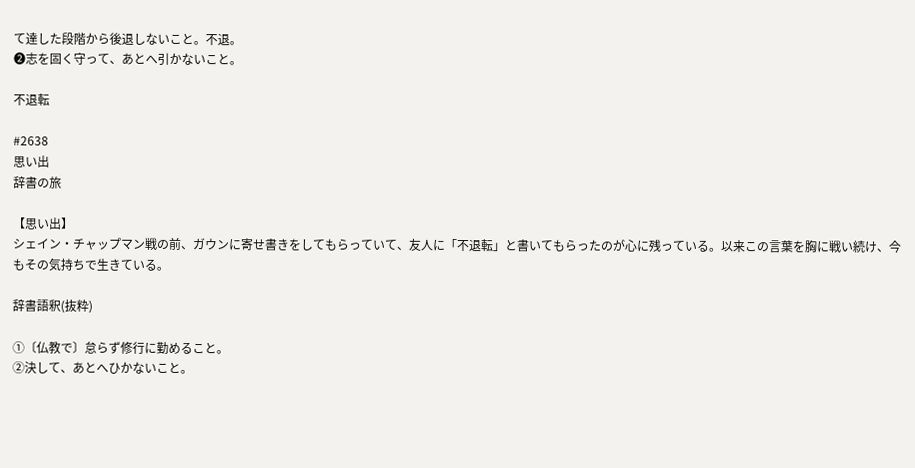て達した段階から後退しないこと。不退。
❷志を固く守って、あとへ引かないこと。

不退転

#2638
思い出
辞書の旅

【思い出】
シェイン・チャップマン戦の前、ガウンに寄せ書きをしてもらっていて、友人に「不退転」と書いてもらったのが心に残っている。以来この言葉を胸に戦い続け、今もその気持ちで生きている。

辞書語釈(抜粋)

①〔仏教で〕怠らず修行に勤めること。
②決して、あとへひかないこと。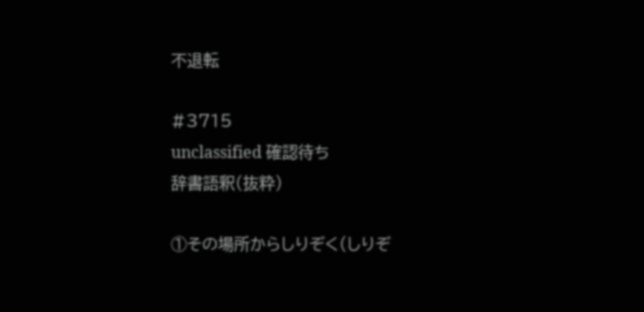不退転

#3715
unclassified 確認待ち
辞書語釈(抜粋)

①その場所からしりぞく(しりぞ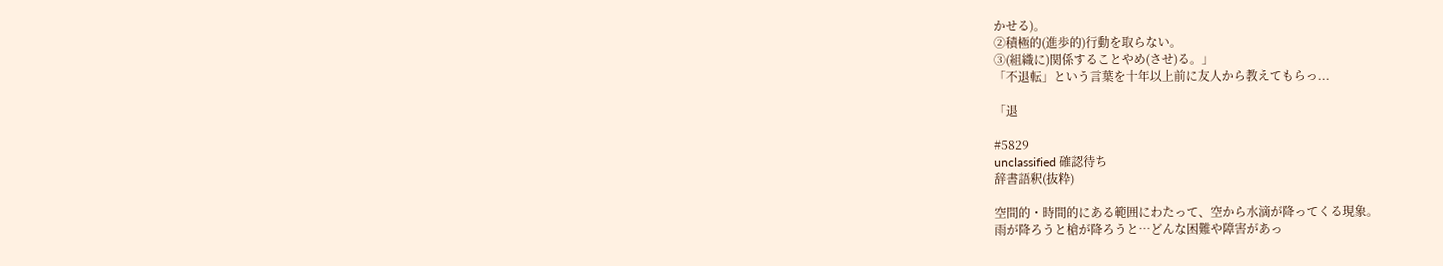かせる)。
②積極的(進歩的)行動を取らない。
③(組織に)関係することやめ(させ)る。」
「不退転」という言葉を十年以上前に友人から教えてもらっ...

「退

#5829
unclassified 確認待ち
辞書語釈(抜粋)

空間的・時間的にある範囲にわたって、空から水滴が降ってくる現象。
雨が降ろうと槍が降ろうと…どんな困難や障害があっ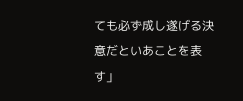ても必ず成し遂げる決意だといあことを表す」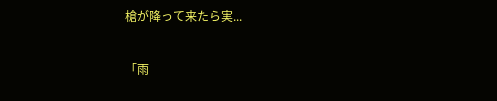槍が降って来たら実...

「雨